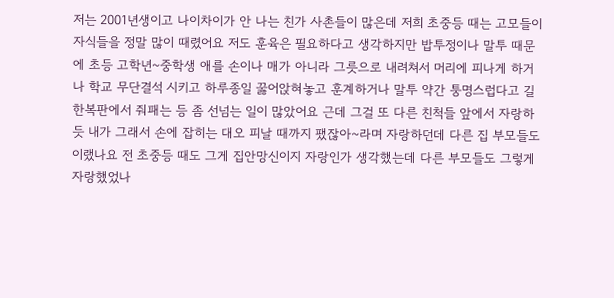저는 2001년생이고 나이차이가 안 나는 친가 사촌들이 많은데 저희 초중등 때는 고모들이 자식들을 정말 많이 때렸어요 저도 훈육은 필요하다고 생각하지만 밥투정이나 말투 때문에 초등 고학년~중학생 애를 손이나 매가 아니라 그릇으로 내려쳐서 머리에 피나게 하거나 학교 무단결석 시키고 하루종일 꿇어앉혀놓고 훈계하거나 말투 약간 퉁명스럽다고 길 한복판에서 줘패는 등 좀 선넘는 일이 많았어요 근데 그걸 또 다른 친척들 앞에서 자랑하듯 내가 그래서 손에 잡히는 대오 피날 때까지 팼잖아~라며 자랑하던데 다른 집 부모들도 이랬나요 전 초중등 때도 그게 집안망신이지 자랑인가 생각했는데 다른 부모들도 그렇게 자랑했었나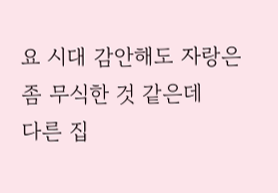요 시대 감안해도 자랑은 좀 무식한 것 같은데
다른 집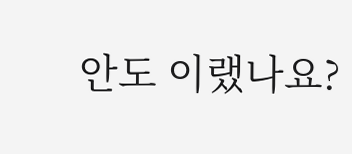안도 이랬나요?